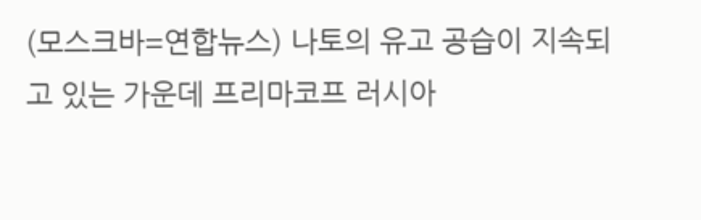(모스크바=연합뉴스) 나토의 유고 공습이 지속되고 있는 가운데 프리마코프 러시아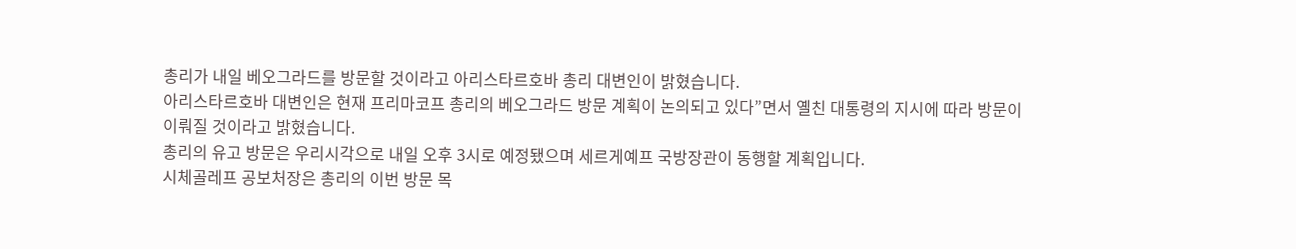총리가 내일 베오그라드를 방문할 것이라고 아리스타르호바 총리 대변인이 밝혔습니다.
아리스타르호바 대변인은 현재 프리마코프 총리의 베오그라드 방문 계획이 논의되고 있다”면서 옐친 대통령의 지시에 따라 방문이 이뤄질 것이라고 밝혔습니다.
총리의 유고 방문은 우리시각으로 내일 오후 3시로 예정됐으며 세르게예프 국방장관이 동행할 계획입니다.
시체골레프 공보처장은 총리의 이번 방문 목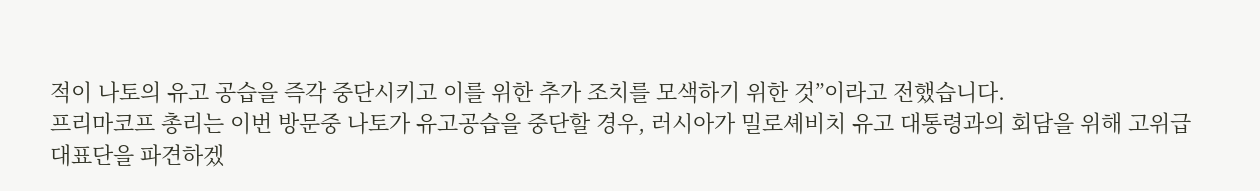적이 나토의 유고 공습을 즉각 중단시키고 이를 위한 추가 조치를 모색하기 위한 것”이라고 전했습니다.
프리마코프 총리는 이번 방문중 나토가 유고공습을 중단할 경우, 러시아가 밀로셰비치 유고 대통령과의 회담을 위해 고위급 대표단을 파견하겠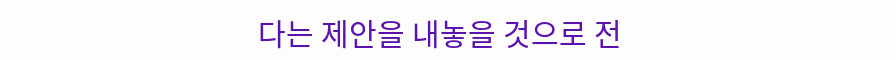다는 제안을 내놓을 것으로 전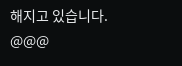해지고 있습니다.
@@@